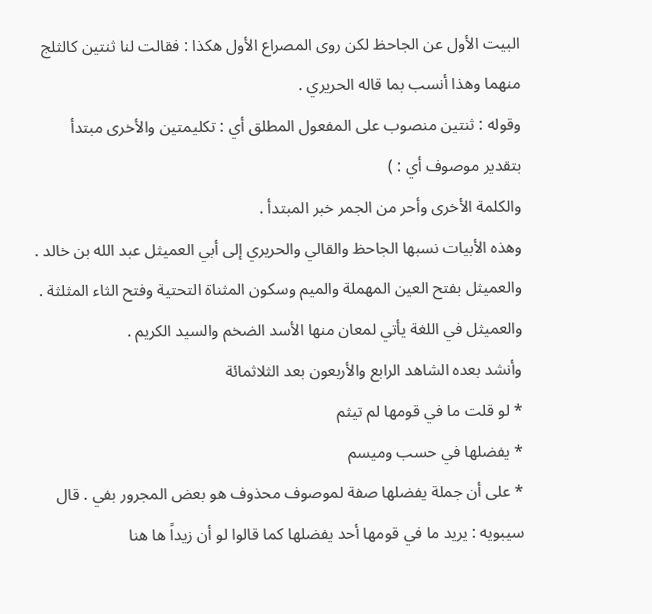البيت الأول عن الجاحظ لكن روى المصراع الأول هكذا : فقالت لنا ثنتين كالثلج منهما وهذا أنسب بما قاله الحريري .
وقوله : ثنتين منصوب على المفعول المطلق أي : تكليمتين والأخرى مبتدأ بتقدير موصوف أي : )
والكلمة الأخرى وأحر من الجمر خبر المبتدأ .
وهذه الأبيات نسبها الجاحظ والقالي والحريري إلى أبي العميثل عبد الله بن خالد . والعميثل بفتح العين المهملة والميم وسكون المثناة التحتية وفتح الثاء المثلثة . والعميثل في اللغة يأتي لمعان منها الأسد الضخم والسيد الكريم .
وأنشد بعده الشاهد الرابع والأربعون بعد الثلاثمائة
* لو قلت ما في قومها لم تيثم
* يفضلها في حسب وميسم
* على أن جملة يفضلها صفة لموصوف محذوف هو بعض المجرور بفي . قال سيبويه : يريد ما في قومها أحد يفضلها كما قالوا لو أن زيداً ها هنا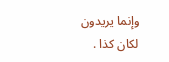وإنما يريدون لكان كذا .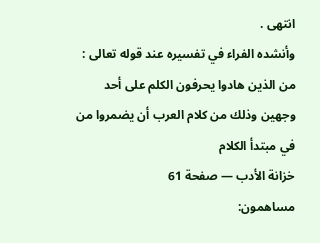انتهى .
وأنشده الفراء في تفسيره عند قوله تعالى : من الذين هادوا يحرفون الكلم على أحد وجهين وذلك من كلام العرب أن يضمروا من في مبتدأ الكلام
خزانة الأدب — صفحة 61
مساهمون: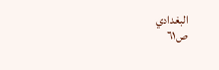البغدادي
ص٦١